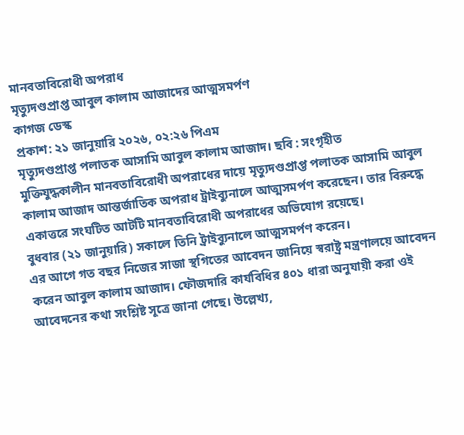মানবতাবিরোধী অপরাধ
মৃত্যুদণ্ডপ্রাপ্ত আবুল কালাম আজাদের আত্মসমর্পণ
কাগজ ডেস্ক
প্রকাশ: ২১ জানুয়ারি ২০২৬, ০২:২৬ পিএম
মৃত্যুদণ্ডপ্রাপ্ত পলাতক আসামি আবুল কালাম আজাদ। ছবি : সংগৃহীত
মুক্তিযুদ্ধকালীন মানবতাবিরোধী অপরাধের দায়ে মৃত্যুদণ্ডপ্রাপ্ত পলাতক আসামি আবুল কালাম আজাদ আন্তর্জাতিক অপরাধ ট্রাইব্যুনালে আত্মসমর্পণ করেছেন। তার বিরুদ্ধে একাত্তরে সংঘটিত আটটি মানবতাবিরোধী অপরাধের অভিযোগ রয়েছে।
বুধবার (২১ জানুয়ারি) সকালে তিনি ট্রাইব্যুনালে আত্মসমর্পণ করেন।
এর আগে গত বছর নিজের সাজা স্থগিতের আবেদন জানিয়ে স্বরাষ্ট্র মন্ত্রণালয়ে আবেদন করেন আবুল কালাম আজাদ। ফৌজদারি কার্যবিধির ৪০১ ধারা অনুযায়ী করা ওই আবেদনের কথা সংশ্লিষ্ট সূত্রে জানা গেছে। উল্লেখ্য,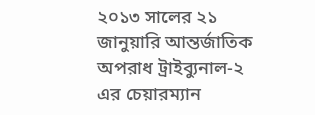২০১৩ সালের ২১ জানুয়ারি আন্তর্জাতিক অপরাধ ট্রাইব্যুনাল-২ এর চেয়ারম্যান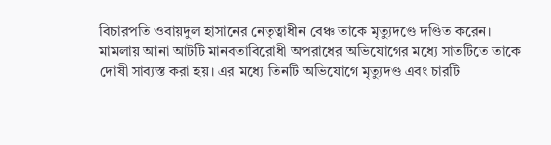বিচারপতি ওবায়দুল হাসানের নেতৃত্বাধীন বেঞ্চ তাকে মৃত্যুদণ্ডে দণ্ডিত করেন।
মামলায় আনা আটটি মানবতাবিরোধী অপরাধের অভিযোগের মধ্যে সাতটিতে তাকে দোষী সাব্যস্ত করা হয়। এর মধ্যে তিনটি অভিযোগে মৃত্যুদণ্ড এবং চারটি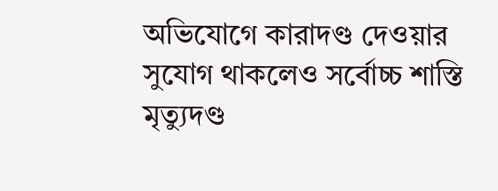অভিযোগে কারাদণ্ড দেওয়ার সুযোগ থাকলেও সর্বোচ্চ শাস্তি মৃত্যুদণ্ড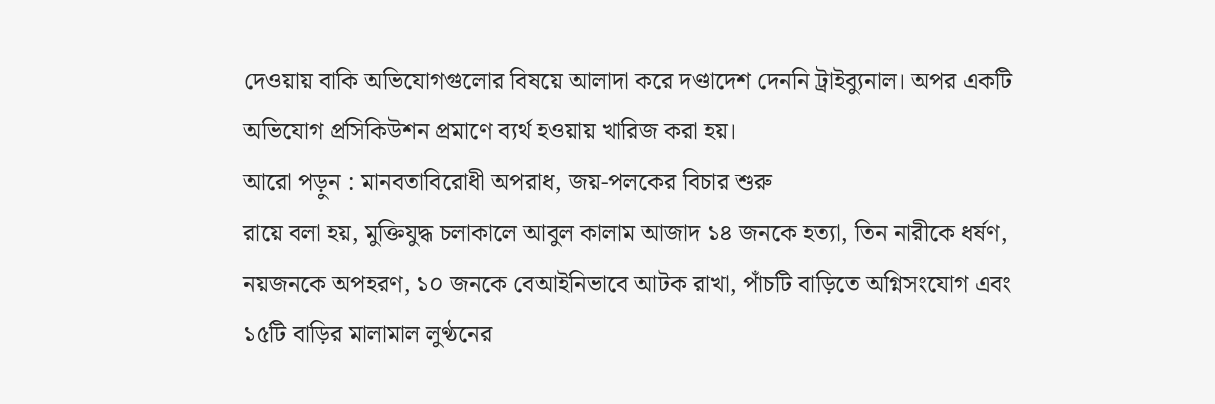দেওয়ায় বাকি অভিযোগগুলোর বিষয়ে আলাদা করে দণ্ডাদেশ দেননি ট্রাইব্যুনাল। অপর একটি অভিযোগ প্রসিকিউশন প্রমাণে ব্যর্থ হওয়ায় খারিজ করা হয়।
আরো পড়ুন : মানবতাবিরোধী অপরাধ, জয়-পলকের বিচার শুরু
রায়ে বলা হয়, মুক্তিযুদ্ধ চলাকালে আবুল কালাম আজাদ ১৪ জনকে হত্যা, তিন নারীকে ধর্ষণ, নয়জনকে অপহরণ, ১০ জনকে বেআইনিভাবে আটক রাখা, পাঁচটি বাড়িতে অগ্নিসংযোগ এবং ১৫টি বাড়ির মালামাল লুণ্ঠনের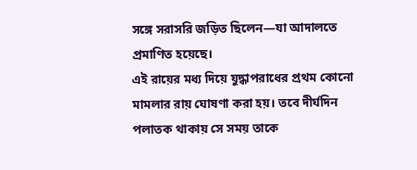সঙ্গে সরাসরি জড়িত ছিলেন—যা আদালতে প্রমাণিত হয়েছে।
এই রায়ের মধ্য দিয়ে যুদ্ধাপরাধের প্রথম কোনো মামলার রায় ঘোষণা করা হয়। তবে দীর্ঘদিন পলাতক থাকায় সে সময় তাকে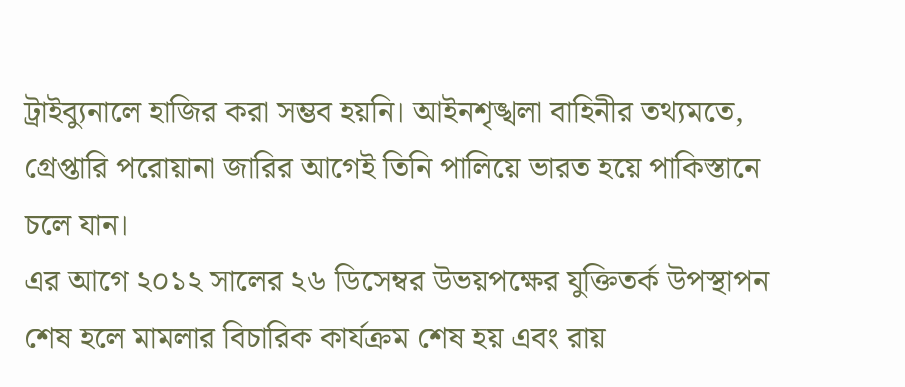ট্রাইব্যুনালে হাজির করা সম্ভব হয়নি। আইনশৃঙ্খলা বাহিনীর তথ্যমতে, গ্রেপ্তারি পরোয়ানা জারির আগেই তিনি পালিয়ে ভারত হয়ে পাকিস্তানে চলে যান।
এর আগে ২০১২ সালের ২৬ ডিসেম্বর উভয়পক্ষের যুক্তিতর্ক উপস্থাপন শেষ হলে মামলার বিচারিক কার্যক্রম শেষ হয় এবং রায়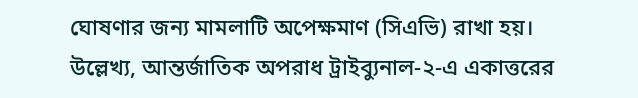ঘোষণার জন্য মামলাটি অপেক্ষমাণ (সিএভি) রাখা হয়।
উল্লেখ্য, আন্তর্জাতিক অপরাধ ট্রাইব্যুনাল-২-এ একাত্তরের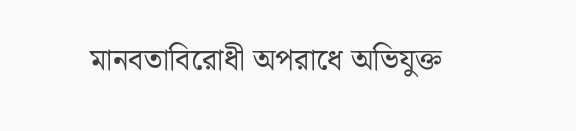মানবতাবিরোধী অপরাধে অভিযুক্ত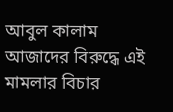আবুল কালাম আজাদের বিরুদ্ধে এই মামলার বিচার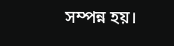সম্পন্ন হয়।